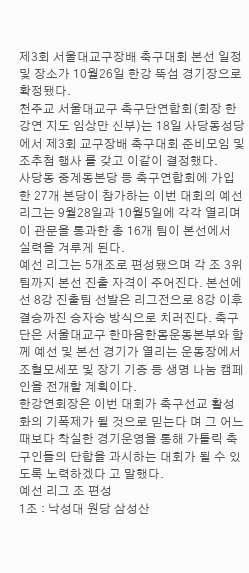제3회 서울대교구장배 축구대회 본선 일정 및 장소가 10월26일 한강 뚝섬 경기장으로 확정됐다.
천주교 서울대교구 축구단연합회(회장 한강연 지도 임상만 신부)는 18일 사당동성당에서 제3회 교구장배 축구대회 준비모임 및 조추첨 행사 를 갖고 이같이 결정했다.
사당동 중계동본당 등 축구연합회에 가입한 27개 본당이 참가하는 이번 대회의 예선리그는 9월28일과 10월5일에 각각 열리며 이 관문을 통과한 총 16개 팀이 본선에서 실력을 겨루게 된다.
예선 리그는 5개조로 편성됐으며 각 조 3위팀까지 본선 진출 자격이 주어진다. 본선에선 8강 진출팀 선발은 리그전으로 8강 이후 결승까진 승자승 방식으로 치러진다. 축구단은 서울대교구 한마음한몸운동본부와 함께 예선 및 본선 경기가 열리는 운동장에서 조혈모세포 및 장기 기증 등 생명 나눔 캠페인을 전개할 계획이다.
한강연회장은 이번 대회가 축구선교 활성화의 기폭제가 될 것으로 믿는다 며 그 어느때보다 착실한 경기운영을 통해 가톨릭 축구인들의 단합을 과시하는 대회가 될 수 있도록 노력하겠다 고 말했다.
예선 리그 조 편성
1조 : 낙성대 원당 삼성산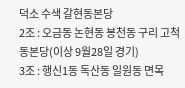덕소 수색 갈현동본당
2조 : 오금동 논현동 봉천동 구리 고척동본당(이상 9월28일 경기)
3조 : 행신1동 독산동 일원동 면목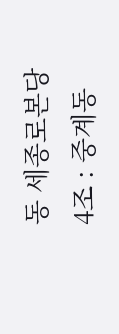동 세종로본당
4조 : 중계동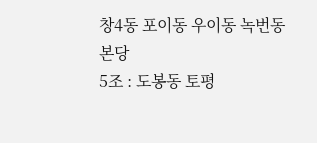창4동 포이동 우이동 녹번동본당
5조 : 도봉동 토평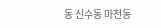동 신수동 마천동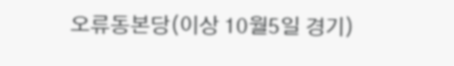오류동본당(이상 10월5일 경기)